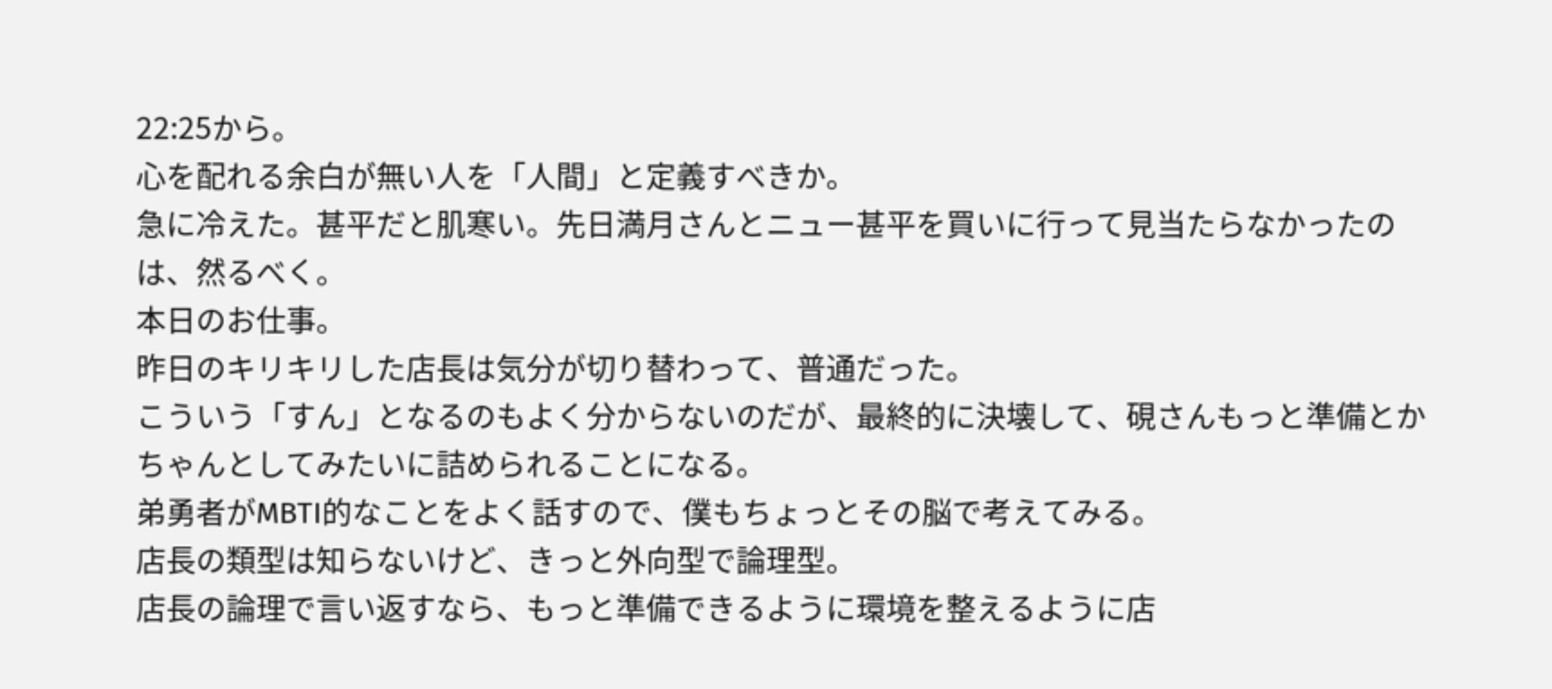22:25から。
心を配れる余白が無い人を「人間」と定義すべきか。
急に冷えた。甚平だと肌寒い。先日満月さんとニュー甚平を買いに行って見当たらなかったのは、然るべく。
本日のお仕事。
昨日のキリキリした店長は気分が切り替わって、普通だった。
こういう「すん」となるのもよく分からないのだが、最終的に決壊して、硯さんもっと準備とかちゃんとしてみたいに詰められることになる。
弟勇者がMBTI的なことをよく話すので、僕もちょっとその脳で考えてみる。
店長の類型は知らないけど、きっと外向型で論理型。
店長の論理で言い返すなら、もっと準備できるように環境を整えるように店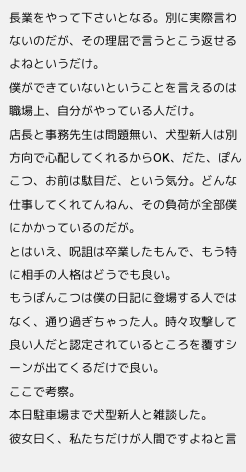長業をやって下さいとなる。別に実際言わないのだが、その理屈で言うとこう返せるよねというだけ。
僕ができていないということを言えるのは職場上、自分がやっている人だけ。
店長と事務先生は問題無い、犬型新人は別方向で心配してくれるからOK、だた、ぽんこつ、お前は駄目だ、という気分。どんな仕事してくれてんねん、その負荷が全部僕にかかっているのだが。
とはいえ、呪詛は卒業したもんで、もう特に相手の人格はどうでも良い。
もうぽんこつは僕の日記に登場する人ではなく、通り過ぎちゃった人。時々攻撃して良い人だと認定されているところを覆すシーンが出てくるだけで良い。
ここで考察。
本日駐車場まで犬型新人と雑談した。
彼女曰く、私たちだけが人間ですよねと言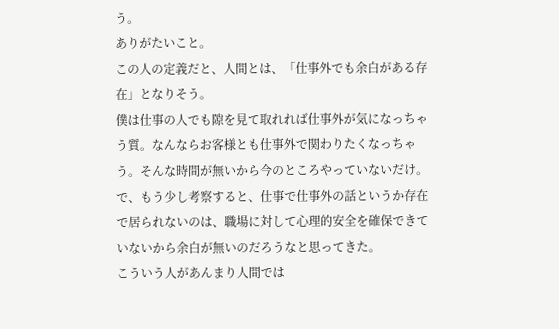う。
ありがたいこと。
この人の定義だと、人間とは、「仕事外でも余白がある存在」となりそう。
僕は仕事の人でも隙を見て取れれば仕事外が気になっちゃう質。なんならお客様とも仕事外で関わりたくなっちゃう。そんな時間が無いから今のところやっていないだけ。
で、もう少し考察すると、仕事で仕事外の話というか存在で居られないのは、職場に対して心理的安全を確保できていないから余白が無いのだろうなと思ってきた。
こういう人があんまり人間では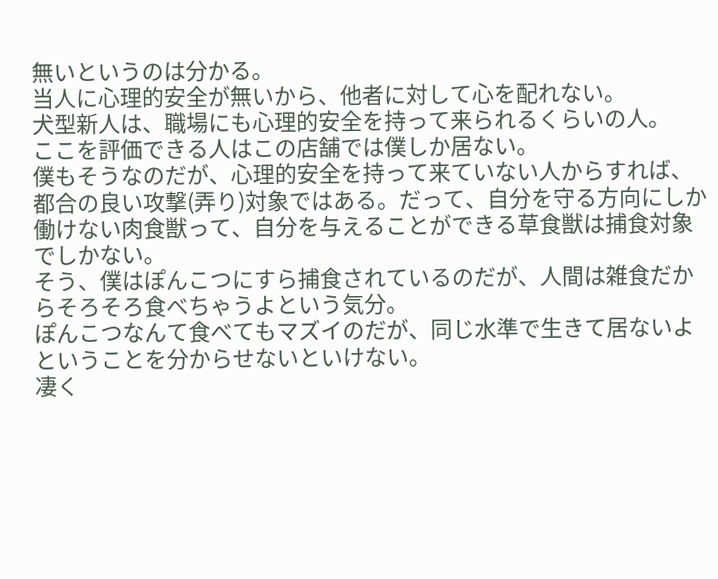無いというのは分かる。
当人に心理的安全が無いから、他者に対して心を配れない。
犬型新人は、職場にも心理的安全を持って来られるくらいの人。
ここを評価できる人はこの店舗では僕しか居ない。
僕もそうなのだが、心理的安全を持って来ていない人からすれば、都合の良い攻撃(弄り)対象ではある。だって、自分を守る方向にしか働けない肉食獣って、自分を与えることができる草食獣は捕食対象でしかない。
そう、僕はぽんこつにすら捕食されているのだが、人間は雑食だからそろそろ食べちゃうよという気分。
ぽんこつなんて食べてもマズイのだが、同じ水準で生きて居ないよということを分からせないといけない。
凄く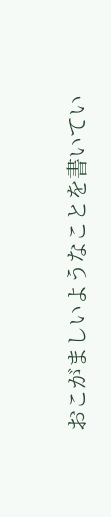おこがましいようなことを書いてい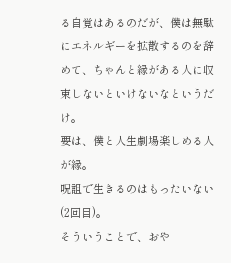る自覚はあるのだが、僕は無駄にエネルギーを拡散するのを辞めて、ちゃんと縁がある人に収束しないといけないなというだけ。
要は、僕と人生劇場楽しめる人が縁。
呪詛で生きるのはもったいない(2回目)。
そういうことで、おや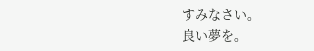すみなさい。
良い夢を。